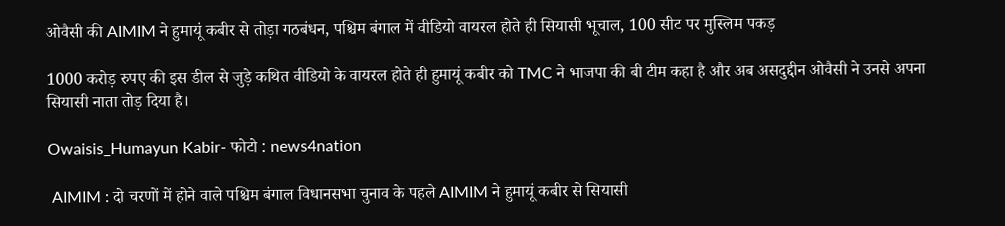ओवैसी की AIMIM ने हुमायूं कबीर से तोड़ा गठबंधन, पश्चिम बंगाल में वीडियो वायरल होते ही सियासी भूचाल, 100 सीट पर मुस्लिम पकड़

1000 करोड़ रुपए की इस डील से जुड़े कथित वीडियो के वायरल होते ही हुमायूं कबीर को TMC ने भाजपा की बी टीम कहा है और अब असदुद्दीन ओवैसी ने उनसे अपना सियासी नाता तोड़ दिया है।

Owaisis_Humayun Kabir- फोटो : news4nation

 AIMIM : दो चरणों में होने वाले पश्चिम बंगाल विधानसभा चुनाव के पहले AIMIM ने हुमायूं कबीर से सियासी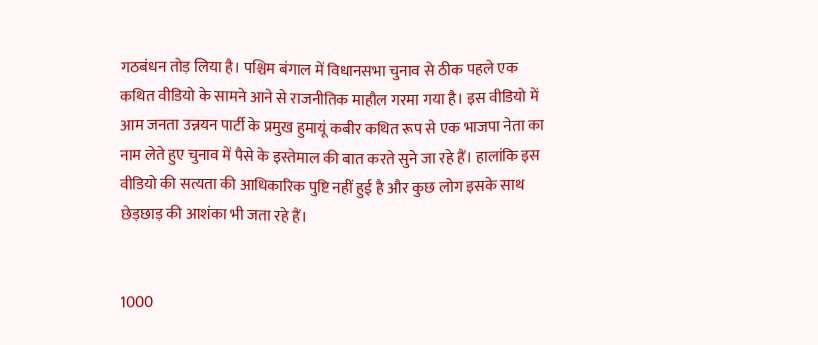गठबंधन तोड़ लिया है। पश्चिम बंगाल में विधानसभा चुनाव से ठीक पहले एक कथित वीडियो के सामने आने से राजनीतिक माहौल गरमा गया है। इस वीडियो में आम जनता उन्नयन पार्टी के प्रमुख हुमायूं कबीर कथित रूप से एक भाजपा नेता का नाम लेते हुए चुनाव में पैसे के इस्तेमाल की बात करते सुने जा रहे हैं। हालांकि इस वीडियो की सत्यता की आधिकारिक पुष्टि नहीं हुई है और कुछ लोग इसके साथ छेड़छाड़ की आशंका भी जता रहे हैं।


1000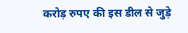करोड़ रुपए की इस डील से जुड़े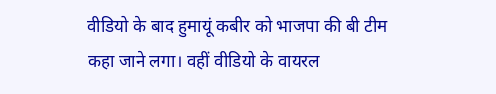वीडियो के बाद हुमायूं कबीर को भाजपा की बी टीम कहा जाने लगा। वहीं वीडियो के वायरल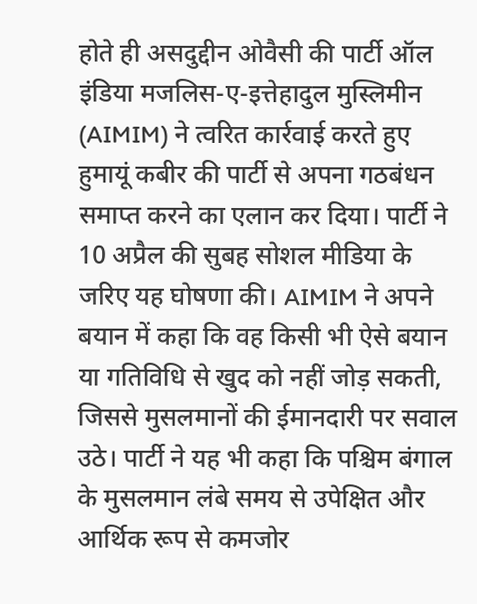होते ही असदुद्दीन ओवैसी की पार्टी ऑल इंडिया मजलिस-ए-इत्तेहादुल मुस्लिमीन (AIMIM) ने त्वरित कार्रवाई करते हुए हुमायूं कबीर की पार्टी से अपना गठबंधन समाप्त करने का एलान कर दिया। पार्टी ने 10 अप्रैल की सुबह सोशल मीडिया के जरिए यह घोषणा की। AIMIM ने अपने बयान में कहा कि वह किसी भी ऐसे बयान या गतिविधि से खुद को नहीं जोड़ सकती, जिससे मुसलमानों की ईमानदारी पर सवाल उठे। पार्टी ने यह भी कहा कि पश्चिम बंगाल के मुसलमान लंबे समय से उपेक्षित और आर्थिक रूप से कमजोर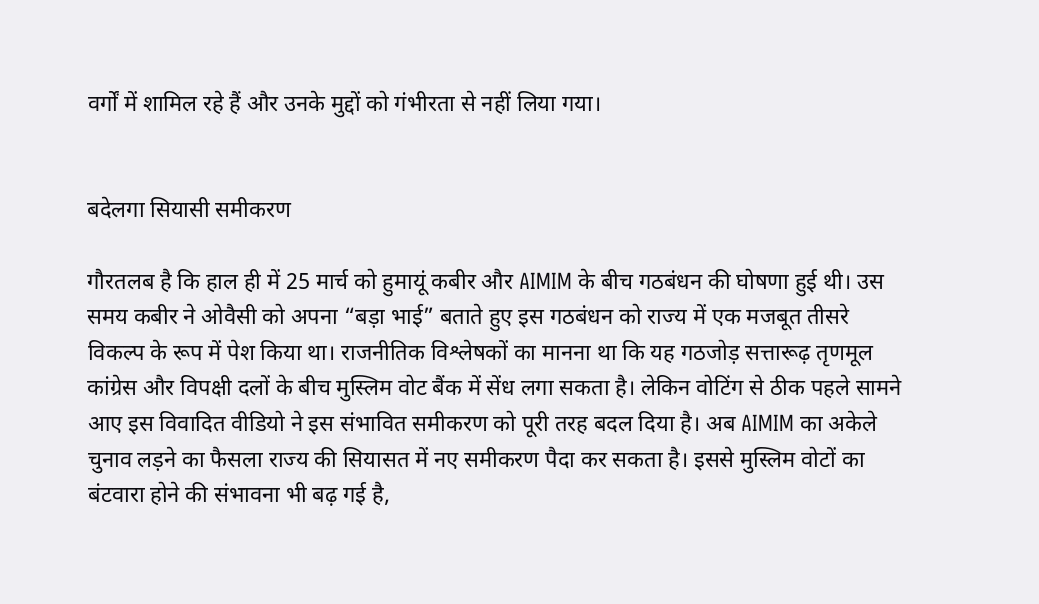वर्गों में शामिल रहे हैं और उनके मुद्दों को गंभीरता से नहीं लिया गया।


बदेलगा सियासी समीकरण

गौरतलब है कि हाल ही में 25 मार्च को हुमायूं कबीर और AIMIM के बीच गठबंधन की घोषणा हुई थी। उस समय कबीर ने ओवैसी को अपना “बड़ा भाई” बताते हुए इस गठबंधन को राज्य में एक मजबूत तीसरे विकल्प के रूप में पेश किया था। राजनीतिक विश्लेषकों का मानना था कि यह गठजोड़ सत्तारूढ़ तृणमूल कांग्रेस और विपक्षी दलों के बीच मुस्लिम वोट बैंक में सेंध लगा सकता है। लेकिन वोटिंग से ठीक पहले सामने आए इस विवादित वीडियो ने इस संभावित समीकरण को पूरी तरह बदल दिया है। अब AIMIM का अकेले चुनाव लड़ने का फैसला राज्य की सियासत में नए समीकरण पैदा कर सकता है। इससे मुस्लिम वोटों का बंटवारा होने की संभावना भी बढ़ गई है,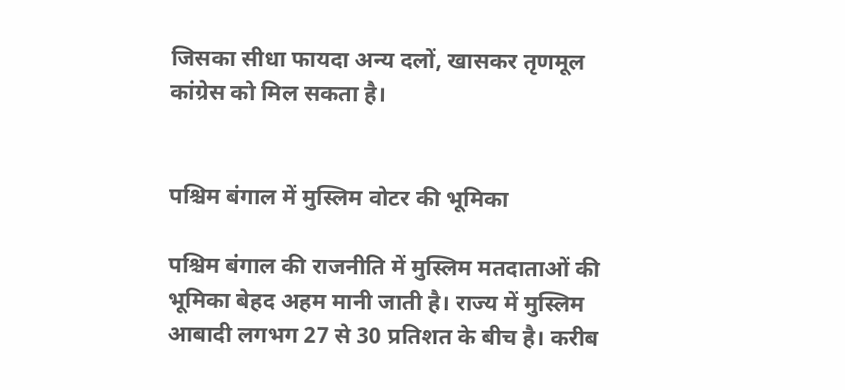जिसका सीधा फायदा अन्य दलों, खासकर तृणमूल कांग्रेस को मिल सकता है।


पश्चिम बंगाल में मुस्लिम वोटर की भूमिका

पश्चिम बंगाल की राजनीति में मुस्लिम मतदाताओं की भूमिका बेहद अहम मानी जाती है। राज्य में मुस्लिम आबादी लगभग 27 से 30 प्रतिशत के बीच है। करीब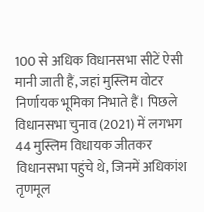100 से अधिक विधानसभा सीटें ऐसी मानी जाती हैं, जहां मुस्लिम वोटर निर्णायक भूमिका निभाते हैं। पिछले विधानसभा चुनाव (2021) में लगभग 44 मुस्लिम विधायक जीतकर विधानसभा पहुंचे थे, जिनमें अधिकांश तृणमूल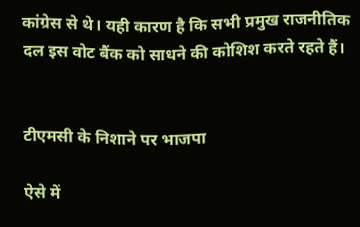कांग्रेस से थे। यही कारण है कि सभी प्रमुख राजनीतिक दल इस वोट बैंक को साधने की कोशिश करते रहते हैं।


टीएमसी के निशाने पर भाजपा

ऐसे में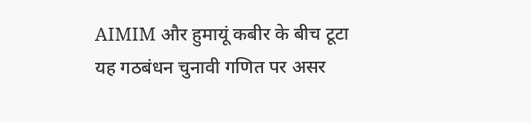AIMIM और हुमायूं कबीर के बीच टूटा यह गठबंधन चुनावी गणित पर असर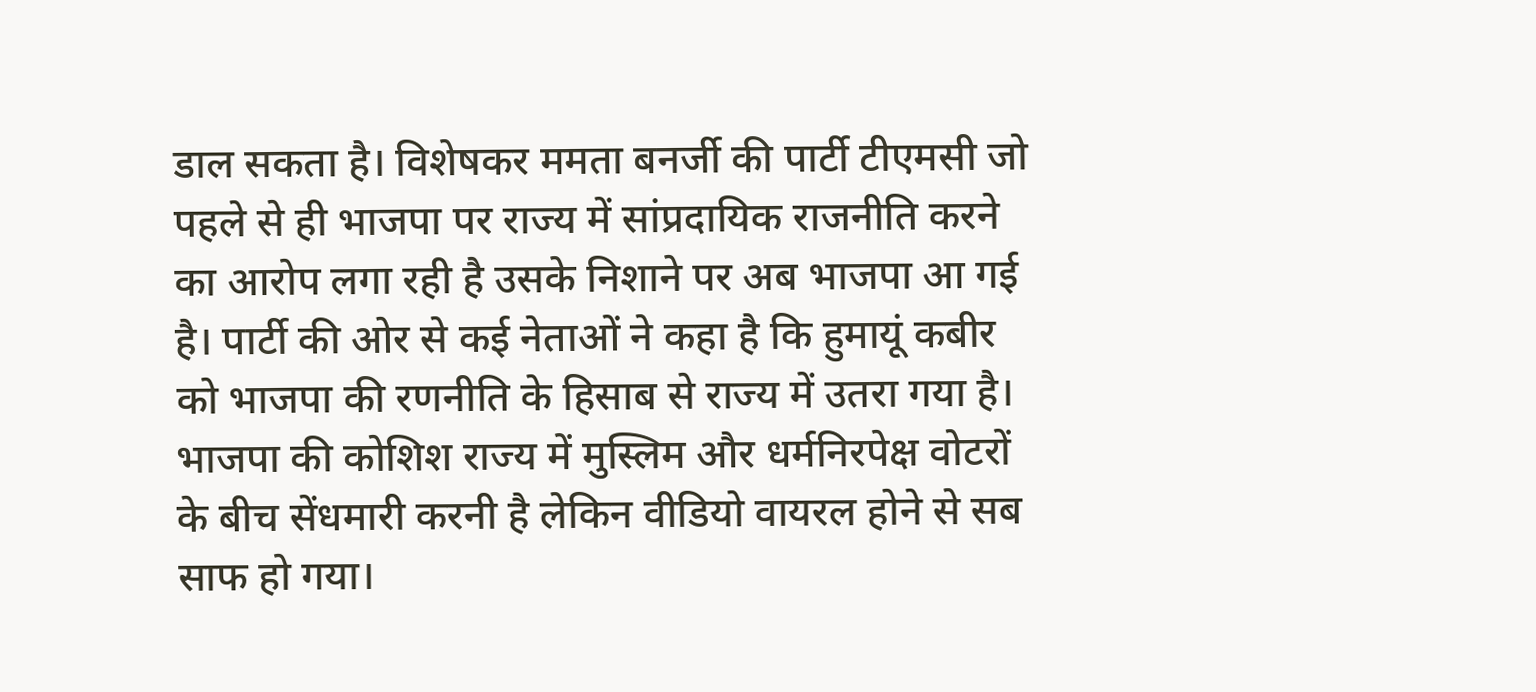डाल सकता है। विशेषकर ममता बनर्जी की पार्टी टीएमसी जो पहले से ही भाजपा पर राज्य में सांप्रदायिक राजनीति करने का आरोप लगा रही है उसके निशाने पर अब भाजपा आ गई है। पार्टी की ओर से कई नेताओं ने कहा है कि हुमायूं कबीर को भाजपा की रणनीति के हिसाब से राज्य में उतरा गया है। भाजपा की कोशिश राज्य में मुस्लिम और धर्मनिरपेक्ष वोटरों के बीच सेंधमारी करनी है लेकिन वीडियो वायरल होने से सब साफ हो गया।